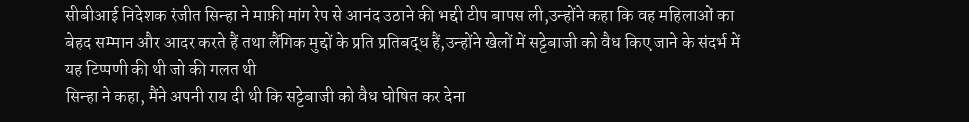सीबीआई निदेशक रंजीत सिन्हा ने माफ़ी मांग रेप से आनंद उठाने की भद्दी टीप बापस ली,उन्होंने कहा कि वह महिलाओं का बेहद सम्मान और आदर करते हैं तथा लैंगिक मुद्दों के प्रति प्रतिबद्ध हैं,उन्होंने खेलों में सट्टेबाजी को वैध किए जाने के संदर्भ में यह टिप्पणी की थी जो की गलत थी
सिन्हा ने कहा, मैंने अपनी राय दी थी कि सट्टेबाजी को वैध घोषित कर देना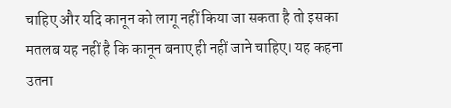चाहिए और यदि कानून को लागू नहीं किया जा सकता है तो इसका मतलब यह नहीं है कि कानून बनाए ही नहीं जाने चाहिए। यह कहना उतना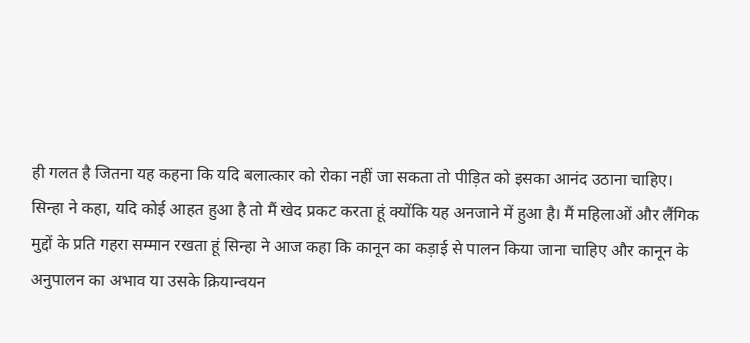ही गलत है जितना यह कहना कि यदि बलात्कार को रोका नहीं जा सकता तो पीड़ित को इसका आनंद उठाना चाहिए।
सिन्हा ने कहा, यदि कोई आहत हुआ है तो मैं खेद प्रकट करता हूं क्योंकि यह अनजाने में हुआ है। मैं महिलाओं और लैंगिक मुद्दों के प्रति गहरा सम्मान रखता हूं सिन्हा ने आज कहा कि कानून का कड़ाई से पालन किया जाना चाहिए और कानून के अनुपालन का अभाव या उसके क्रियान्वयन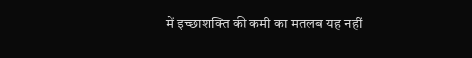में इच्छाशक्ति की कमी का मतलब यह नहीं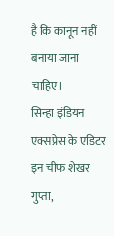है कि कानून नहीं बनाया जाना चाहिए।
सिन्हा इंडियन एक्सप्रेस के एडिटर इन चीफ शेखर गुप्ता,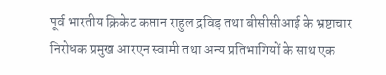पूर्व भारतीय क्रिकेट कप्तान राहुल द्रविड़ तथा बीसीसीआई के भ्रष्टाचार निरोधक प्रमुख आरएन स्वामी तथा अन्य प्रतिभागियों के साथ एक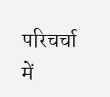परिचर्चा में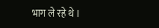भाग ले रहे थे।